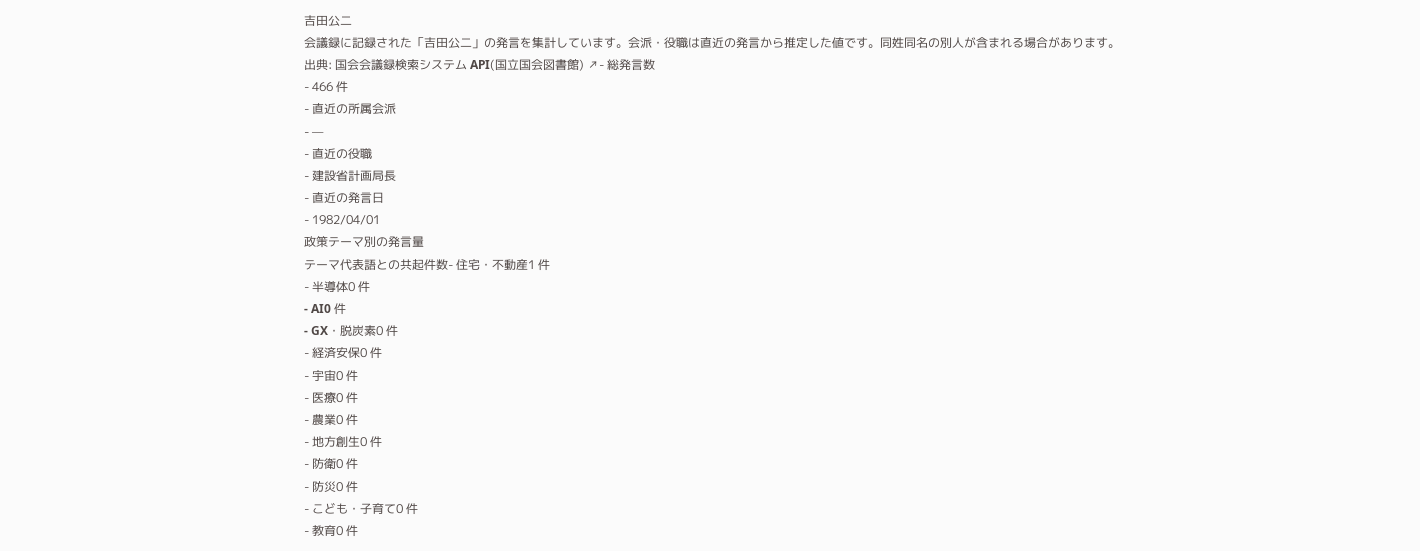吉田公二
会議録に記録された「吉田公二」の発言を集計しています。会派・役職は直近の発言から推定した値です。同姓同名の別人が含まれる場合があります。
出典: 国会会議録検索システム API(国立国会図書館) ↗- 総発言数
- 466 件
- 直近の所属会派
- —
- 直近の役職
- 建設省計画局長
- 直近の発言日
- 1982/04/01
政策テーマ別の発言量
テーマ代表語との共起件数- 住宅・不動産1 件
- 半導体0 件
- AI0 件
- GX・脱炭素0 件
- 経済安保0 件
- 宇宙0 件
- 医療0 件
- 農業0 件
- 地方創生0 件
- 防衛0 件
- 防災0 件
- こども・子育て0 件
- 教育0 件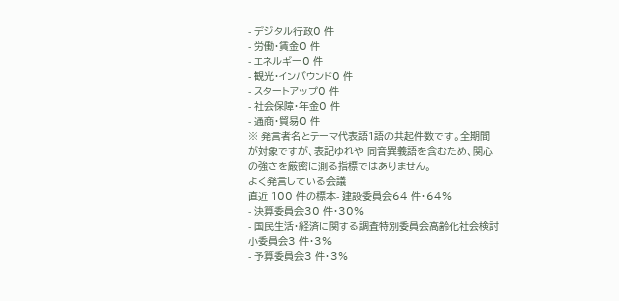- デジタル行政0 件
- 労働・賃金0 件
- エネルギー0 件
- 観光・インバウンド0 件
- スタートアップ0 件
- 社会保障・年金0 件
- 通商・貿易0 件
※ 発言者名とテーマ代表語1語の共起件数です。全期間が対象ですが、表記ゆれや 同音異義語を含むため、関心の強さを厳密に測る指標ではありません。
よく発言している会議
直近 100 件の標本- 建設委員会64 件・64%
- 決算委員会30 件・30%
- 国民生活・経済に関する調査特別委員会高齢化社会検討小委員会3 件・3%
- 予算委員会3 件・3%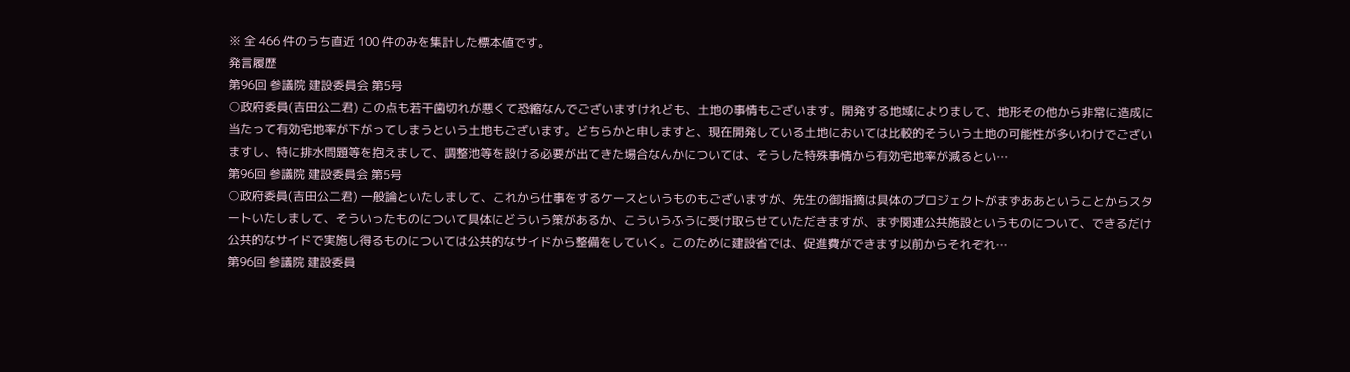※ 全 466 件のうち直近 100 件のみを集計した標本値です。
発言履歴
第96回 参議院 建設委員会 第5号
○政府委員(吉田公二君) この点も若干歯切れが悪くて恐縮なんでございますけれども、土地の事情もございます。開発する地域によりまして、地形その他から非常に造成に当たって有効宅地率が下がってしまうという土地もございます。どちらかと申しますと、現在開発している土地においては比較的そういう土地の可能性が多いわけでございますし、特に排水問題等を抱えまして、調整池等を設ける必要が出てきた場合なんかについては、そうした特殊事情から有効宅地率が減るとい…
第96回 参議院 建設委員会 第5号
○政府委員(吉田公二君) 一般論といたしまして、これから仕事をするケースというものもございますが、先生の御指摘は具体のプロジェクトがまずああということからスタートいたしまして、そういったものについて具体にどういう策があるか、こういうふうに受け取らせていただきますが、まず関連公共施設というものについて、できるだけ公共的なサイドで実施し得るものについては公共的なサイドから整備をしていく。このために建設省では、促進費ができます以前からそれぞれ…
第96回 参議院 建設委員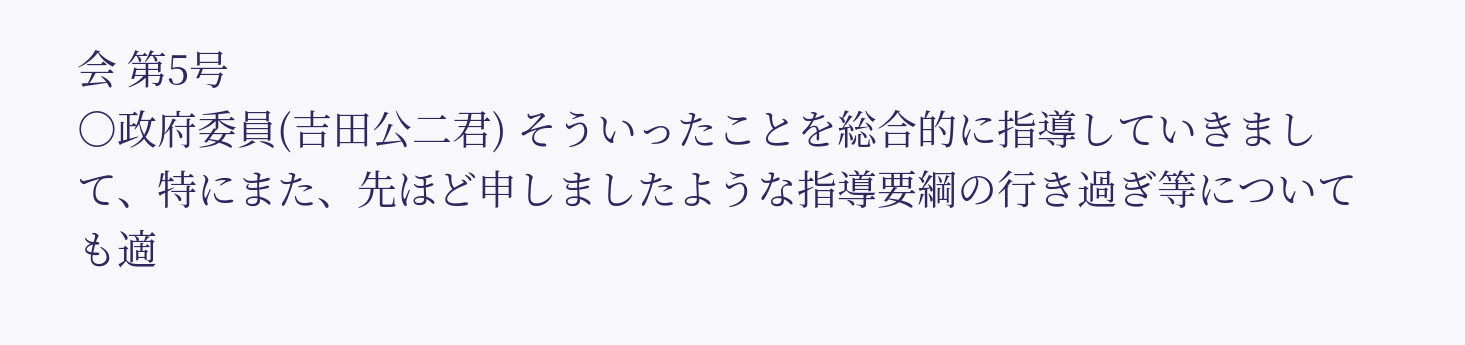会 第5号
○政府委員(吉田公二君) そういったことを総合的に指導していきまして、特にまた、先ほど申しましたような指導要綱の行き過ぎ等についても適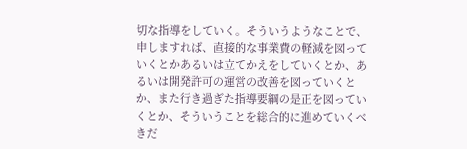切な指導をしていく。そういうようなことで、申しますれば、直接的な事業費の軽減を図っていくとかあるいは立てかえをしていくとか、あるいは開発許可の運営の改善を図っていくとか、また行き過ぎた指導要綱の是正を図っていくとか、そういうことを総合的に進めていくべきだ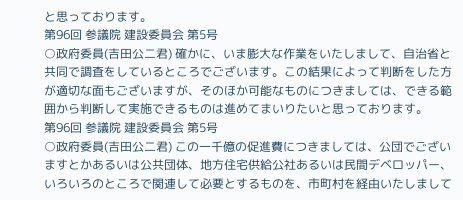と思っております。
第96回 参議院 建設委員会 第5号
○政府委員(吉田公二君) 確かに、いま膨大な作業をいたしまして、自治省と共同で調査をしているところでございます。この結果によって判断をした方が適切な面もございますが、そのほか可能なものにつきましては、できる範囲から判断して実施できるものは進めてまいりたいと思っております。
第96回 参議院 建設委員会 第5号
○政府委員(吉田公二君) この一千億の促進費につきましては、公団でございますとかあるいは公共団体、地方住宅供給公社あるいは民間デベロッパー、いろいろのところで関連して必要とするものを、市町村を経由いたしまして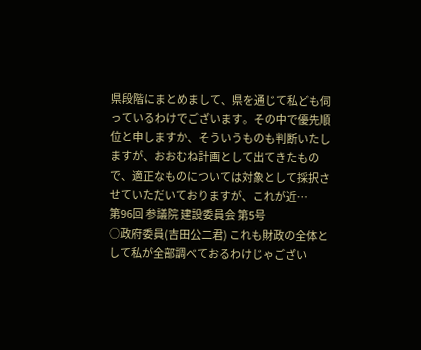県段階にまとめまして、県を通じて私ども伺っているわけでございます。その中で優先順位と申しますか、そういうものも判断いたしますが、おおむね計画として出てきたもので、適正なものについては対象として採択させていただいておりますが、これが近…
第96回 参議院 建設委員会 第5号
○政府委員(吉田公二君) これも財政の全体として私が全部調べておるわけじゃござい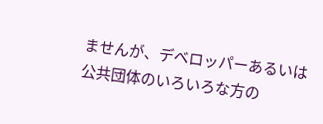ませんが、デベロッパーあるいは公共団体のいろいろな方の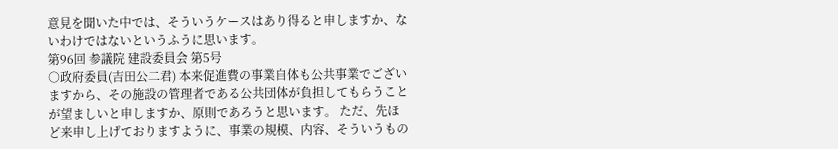意見を聞いた中では、そういうケースはあり得ると申しますか、ないわけではないというふうに思います。
第96回 参議院 建設委員会 第5号
○政府委員(吉田公二君) 本来促進費の事業自体も公共事業でございますから、その施設の管理者である公共団体が負担してもらうことが望ましいと申しますか、原則であろうと思います。 ただ、先ほど来申し上げておりますように、事業の規模、内容、そういうもの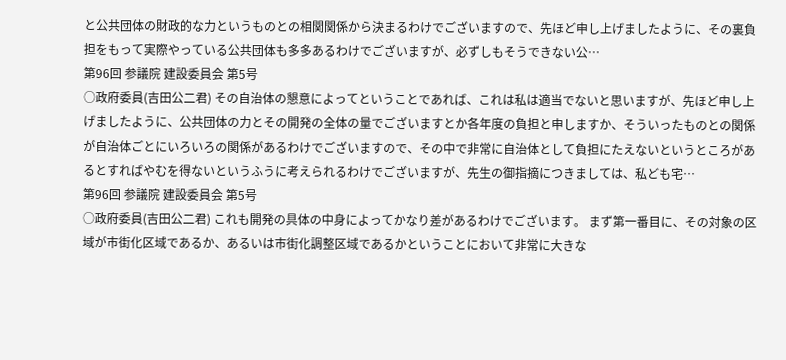と公共団体の財政的な力というものとの相関関係から決まるわけでございますので、先ほど申し上げましたように、その裏負担をもって実際やっている公共団体も多多あるわけでございますが、必ずしもそうできない公…
第96回 参議院 建設委員会 第5号
○政府委員(吉田公二君) その自治体の懇意によってということであれば、これは私は適当でないと思いますが、先ほど申し上げましたように、公共団体の力とその開発の全体の量でございますとか各年度の負担と申しますか、そういったものとの関係が自治体ごとにいろいろの関係があるわけでございますので、その中で非常に自治体として負担にたえないというところがあるとすればやむを得ないというふうに考えられるわけでございますが、先生の御指摘につきましては、私ども宅…
第96回 参議院 建設委員会 第5号
○政府委員(吉田公二君) これも開発の具体の中身によってかなり差があるわけでございます。 まず第一番目に、その対象の区域が市街化区域であるか、あるいは市街化調整区域であるかということにおいて非常に大きな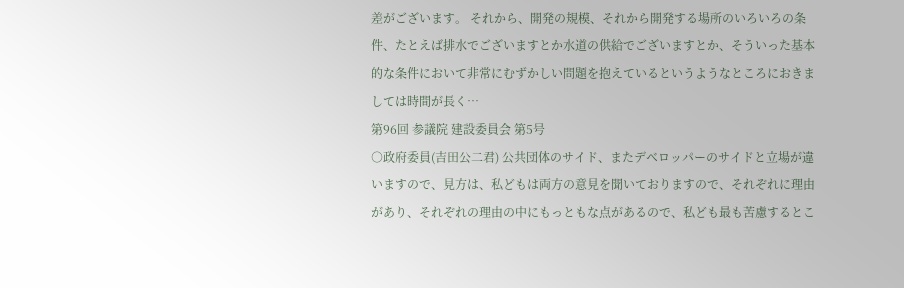差がございます。 それから、開発の規模、それから開発する場所のいろいろの条件、たとえば排水でございますとか水道の供給でございますとか、そういった基本的な条件において非常にむずかしい問題を抱えているというようなところにおきましては時間が長く…
第96回 参議院 建設委員会 第5号
○政府委員(吉田公二君) 公共団体のサイド、またデベロッパーのサイドと立場が違いますので、見方は、私どもは両方の意見を聞いておりますので、それぞれに理由があり、それぞれの理由の中にもっともな点があるので、私ども最も苦慮するとこ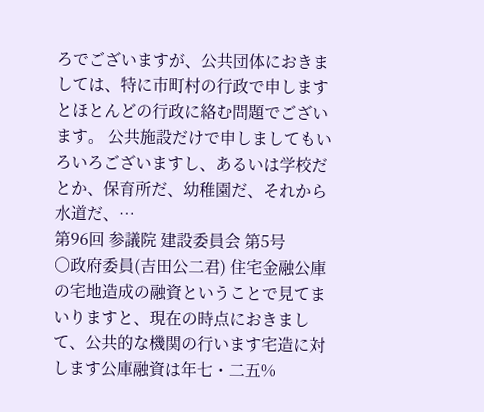ろでございますが、公共団体におきましては、特に市町村の行政で申しますとほとんどの行政に絡む問題でございます。 公共施設だけで申しましてもいろいろございますし、あるいは学校だとか、保育所だ、幼稚園だ、それから水道だ、…
第96回 参議院 建設委員会 第5号
○政府委員(吉田公二君) 住宅金融公庫の宅地造成の融資ということで見てまいりますと、現在の時点におきまして、公共的な機関の行います宅造に対します公庫融資は年七・二五%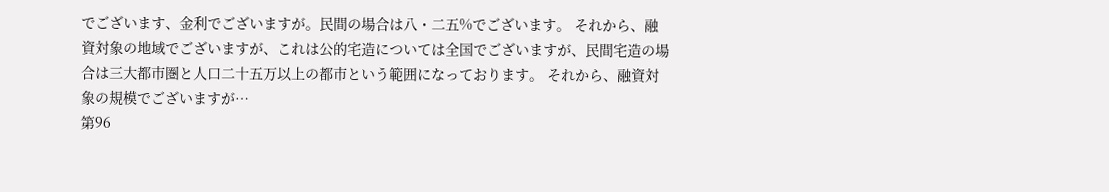でございます、金利でございますが。民間の場合は八・二五%でございます。 それから、融資対象の地域でございますが、これは公的宅造については全国でございますが、民間宅造の場合は三大都市圏と人口二十五万以上の都市という範囲になっております。 それから、融資対象の規模でございますが…
第96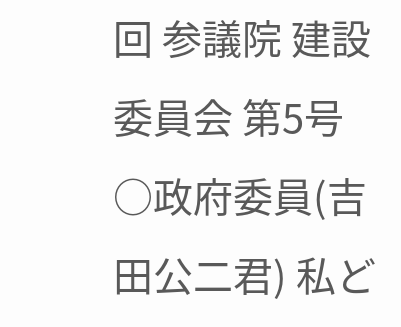回 参議院 建設委員会 第5号
○政府委員(吉田公二君) 私ど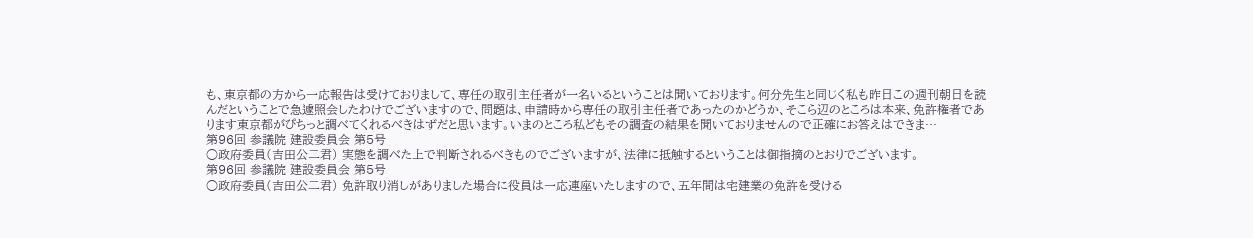も、東京都の方から一応報告は受けておりまして、専任の取引主任者が一名いるということは聞いております。何分先生と同じく私も昨日この週刊朝日を読んだということで急遽照会したわけでございますので、問題は、申請時から専任の取引主任者であったのかどうか、そこら辺のところは本来、免許権者であります東京都がぴちっと調べてくれるべきはずだと思います。いまのところ私どもその調査の結果を聞いておりませんので正確にお答えはできま…
第96回 参議院 建設委員会 第5号
○政府委員(吉田公二君) 実態を調べた上で判断されるべきものでございますが、法律に抵触するということは御指摘のとおりでございます。
第96回 参議院 建設委員会 第5号
○政府委員(吉田公二君) 免許取り消しがありました場合に役員は一応連座いたしますので、五年間は宅建業の免許を受ける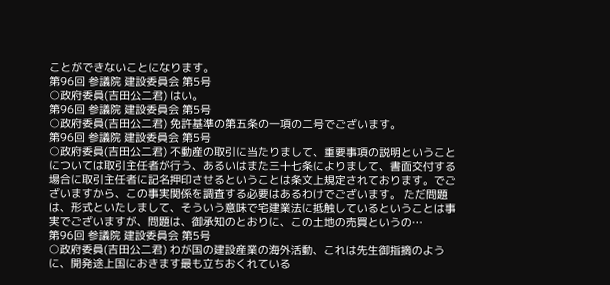ことができないことになります。
第96回 参議院 建設委員会 第5号
○政府委員(吉田公二君) はい。
第96回 参議院 建設委員会 第5号
○政府委員(吉田公二君) 免許基準の第五条の一項の二号でございます。
第96回 参議院 建設委員会 第5号
○政府委員(吉田公二君) 不動産の取引に当たりまして、重要事項の説明ということについては取引主任者が行う、あるいはまた三十七条によりまして、書面交付する場合に取引主任者に記名押印させるということは条文上規定されております。でございますから、この事実関係を調査する必要はあるわけでございます。 ただ問題は、形式といたしまして、そういう意味で宅建業法に抵触しているということは事実でございますが、問題は、御承知のとおりに、この土地の売買というの…
第96回 参議院 建設委員会 第5号
○政府委員(吉田公二君) わが国の建設産業の海外活動、これは先生御指摘のように、開発途上国におきます最も立ちおくれている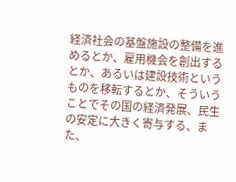経済社会の基盤施設の整備を進めるとか、雇用機会を創出するとか、あるいは建設技術というものを移転するとか、そういうことでその国の経済発展、民生の安定に大きく寄与する、また、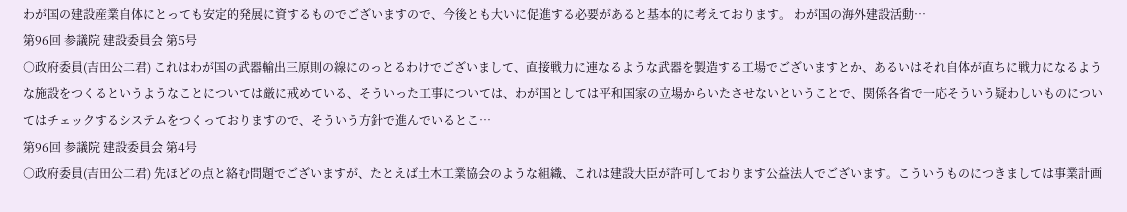わが国の建設産業自体にとっても安定的発展に資するものでございますので、今後とも大いに促進する必要があると基本的に考えております。 わが国の海外建設活動…
第96回 参議院 建設委員会 第5号
○政府委員(吉田公二君) これはわが国の武器輸出三原則の線にのっとるわけでございまして、直接戦力に連なるような武器を製造する工場でございますとか、あるいはそれ自体が直ちに戦力になるような施設をつくるというようなことについては厳に戒めている、そういった工事については、わが国としては平和国家の立場からいたさせないということで、関係各省で一応そういう疑わしいものについてはチェックするシステムをつくっておりますので、そういう方針で進んでいるとこ…
第96回 参議院 建設委員会 第4号
○政府委員(吉田公二君) 先ほどの点と絡む問題でございますが、たとえば土木工業協会のような組織、これは建設大臣が許可しております公益法人でございます。こういうものにつきましては事業計画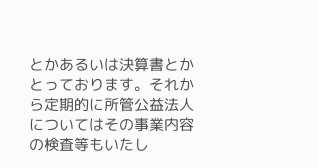とかあるいは決算書とかとっております。それから定期的に所管公益法人についてはその事業内容の検査等もいたし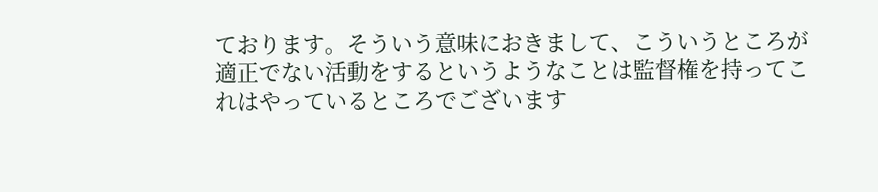ております。そういう意味におきまして、こういうところが適正でない活動をするというようなことは監督権を持ってこれはやっているところでございます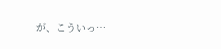が、こういっ…